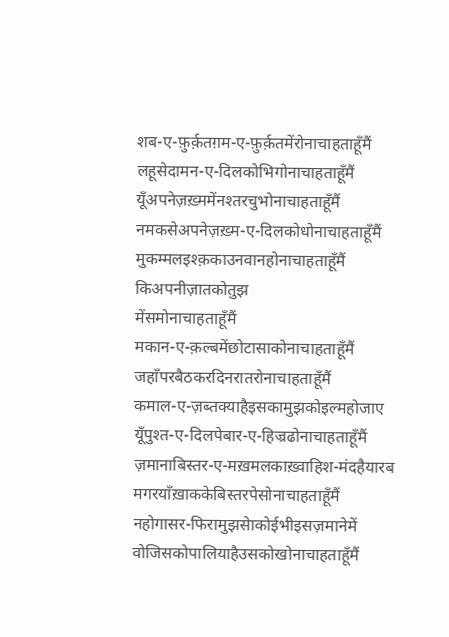शब-ए-फ़ुर्क़तग़म-ए-फ़ुर्क़तमेंरोनाचाहताहूँमैं
लहूसेदामन-ए-दिलकोभिगोनाचाहताहूँमैं
यूँअपनेज़ख़्ममेंनश्तरचुभोनाचाहताहूँमैं
नमकसेअपनेज़ख़्म-ए-दिलकोधोनाचाहताहूँमैं
मुकम्मलइश्क़काउनवानहोनाचाहताहूँमैं
किअपनीज़ातकोतुझ
मेंसमोनाचाहताहूँमैं
मकान-ए-क़ल्बमेंछोटासाकोनाचाहताहूँमैं
जहाँपरबैठकरदिनरातरोनाचाहताहूँमैं
कमाल-ए-ज़ब्तक्याहैइसकामुझकोइल्महोजाए
यूँपुश्त-ए-दिलपेबार-ए-हिज्रढोनाचाहताहूँमैं
ज़मानाबिस्तर-ए-मख़मलकाख़्वाहिश-मंदहैयारब
मगरयाँख़ाककेबिस्तरपेसोनाचाहताहूँमैं
नहोगासर-फिरामुझसेाकोईभीइसज़मानेमें
वोजिसकोपालियाहैउसकोखोनाचाहताहूँमैं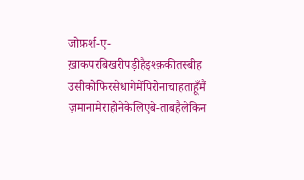जोफ़र्श-ए-ख़ाकपरबिखरीपड़ीहैइश्क़कीतस्बीह
उसीकोफिरसेधागेमेंपिरोनाचाहताहूँमैं
ज़मानामेराहोनेकेलिएबे-ताबहैलेकिन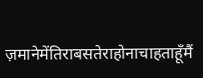ज़मानेमेंतिराबसतेराहोनाचाहताहूँमैं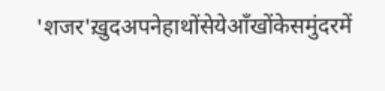'शजर'ख़ुदअपनेहाथोंसेयेआँखोंकेसमुंदरमें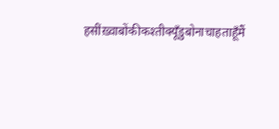हसींख़्वाबोंकीकश्तीक्यूँडुबोनाचाहताहूँमैं